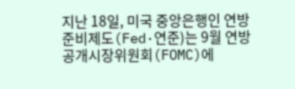지난 18일, 미국 중앙은행인 연방준비제도(Fed·연준)는 9월 연방공개시장위원회(FOMC)에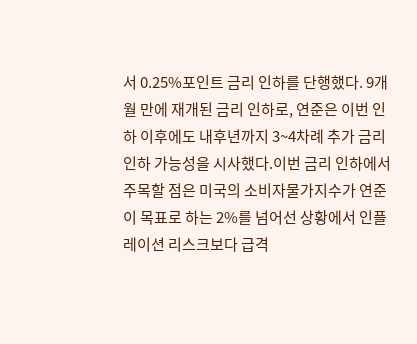서 0.25%포인트 금리 인하를 단행했다. 9개월 만에 재개된 금리 인하로, 연준은 이번 인하 이후에도 내후년까지 3~4차례 추가 금리 인하 가능성을 시사했다.이번 금리 인하에서 주목할 점은 미국의 소비자물가지수가 연준이 목표로 하는 2%를 넘어선 상황에서 인플레이션 리스크보다 급격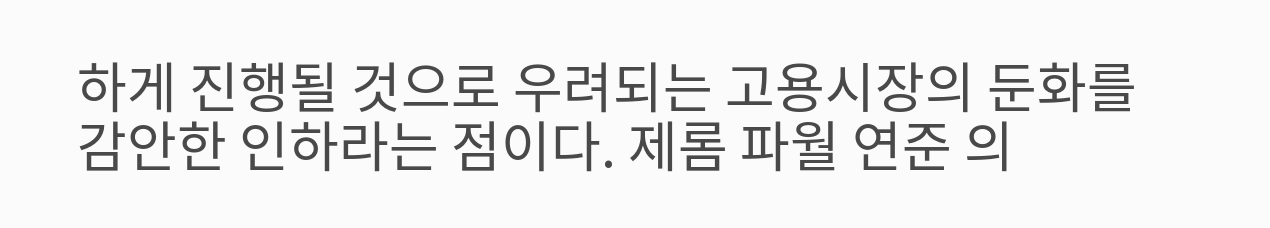하게 진행될 것으로 우려되는 고용시장의 둔화를 감안한 인하라는 점이다. 제롬 파월 연준 의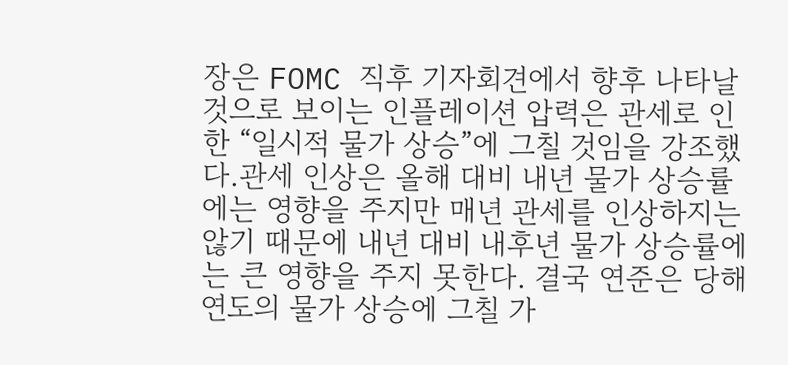장은 FOMC 직후 기자회견에서 향후 나타날 것으로 보이는 인플레이션 압력은 관세로 인한 “일시적 물가 상승”에 그칠 것임을 강조했다.관세 인상은 올해 대비 내년 물가 상승률에는 영향을 주지만 매년 관세를 인상하지는 않기 때문에 내년 대비 내후년 물가 상승률에는 큰 영향을 주지 못한다. 결국 연준은 당해연도의 물가 상승에 그칠 가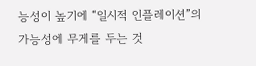능성이 높기에 “일시적 인플레이션”의 가능성에 무게를 두는 것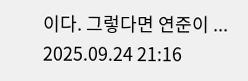이다. 그렇다면 연준이 ...
2025.09.24 21:16